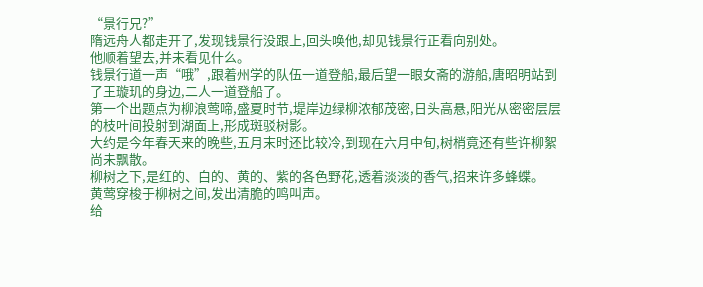“景行兄?”
隋远舟人都走开了,发现钱景行没跟上,回头唤他,却见钱景行正看向别处。
他顺着望去,并未看见什么。
钱景行道一声“哦”,跟着州学的队伍一道登船,最后望一眼女斋的游船,唐昭明站到了王璇玑的身边,二人一道登船了。
第一个出题点为柳浪莺啼,盛夏时节,堤岸边绿柳浓郁茂密,日头高悬,阳光从密密层层的枝叶间投射到湖面上,形成斑驳树影。
大约是今年春天来的晚些,五月末时还比较冷,到现在六月中旬,树梢竟还有些许柳絮尚未飘散。
柳树之下,是红的、白的、黄的、紫的各色野花,透着淡淡的香气,招来许多蜂蝶。
黄莺穿梭于柳树之间,发出清脆的鸣叫声。
给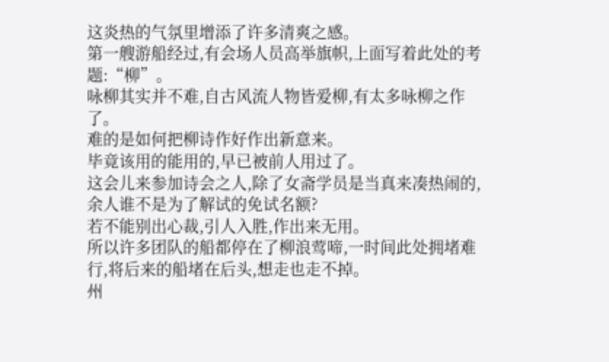这炎热的气氛里增添了许多清爽之感。
第一艘游船经过,有会场人员高举旗帜,上面写着此处的考题:“柳”。
咏柳其实并不难,自古风流人物皆爱柳,有太多咏柳之作了。
难的是如何把柳诗作好作出新意来。
毕竟该用的能用的,早已被前人用过了。
这会儿来参加诗会之人,除了女斋学员是当真来凑热闹的,余人谁不是为了解试的免试名额?
若不能别出心裁,引人入胜,作出来无用。
所以许多团队的船都停在了柳浪莺啼,一时间此处拥堵难行,将后来的船堵在后头,想走也走不掉。
州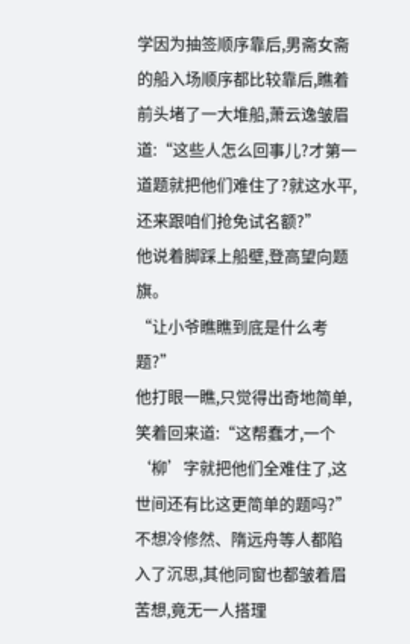学因为抽签顺序靠后,男斋女斋的船入场顺序都比较靠后,瞧着前头堵了一大堆船,萧云逸皱眉道:“这些人怎么回事儿?才第一道题就把他们难住了?就这水平,还来跟咱们抢免试名额?”
他说着脚踩上船壁,登高望向题旗。
“让小爷瞧瞧到底是什么考题?”
他打眼一瞧,只觉得出奇地简单,笑着回来道:“这帮蠢才,一个‘柳’字就把他们全难住了,这世间还有比这更简单的题吗?”
不想冷修然、隋远舟等人都陷入了沉思,其他同窗也都皱着眉苦想,竟无一人搭理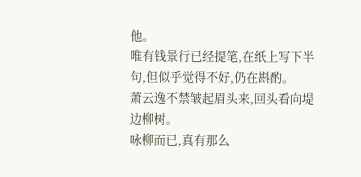他。
唯有钱景行已经提笔,在纸上写下半句,但似乎觉得不好,仍在斟酌。
萧云逸不禁皱起眉头来,回头看向堤边柳树。
咏柳而已,真有那么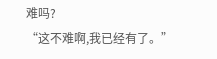难吗?
“这不难啊,我已经有了。”